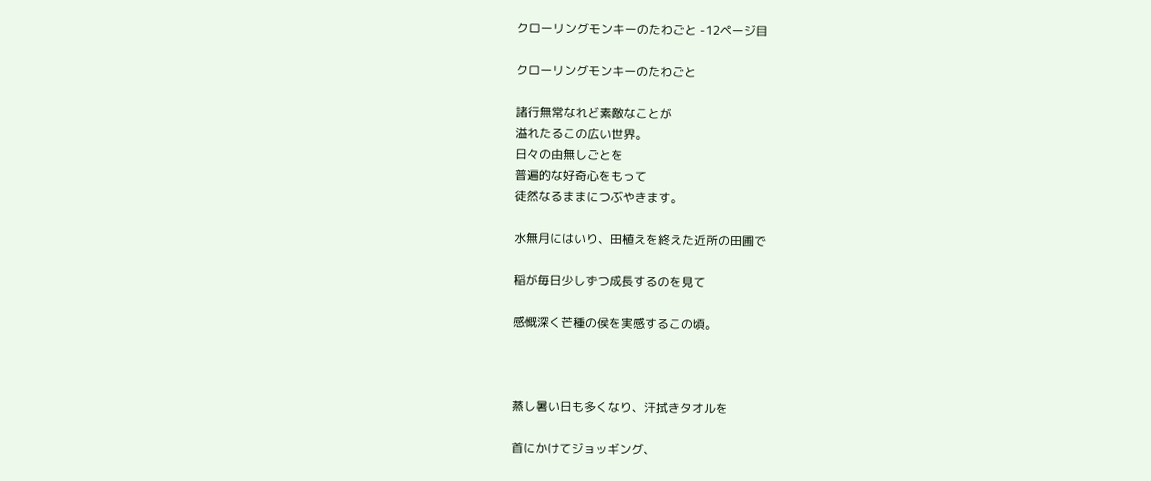クローリングモンキーのたわごと -12ページ目

クローリングモンキーのたわごと

諸行無常なれど素敵なことが
溢れたるこの広い世界。
日々の由無しごとを
普遍的な好奇心をもって
徒然なるままにつぶやきます。

水無月にはいり、田植えを終えた近所の田圃で

稲が毎日少しずつ成長するのを見て

感慨深く芒種の侯を実感するこの頃。



蒸し暑い日も多くなり、汗拭きタオルを

首にかけてジョッギング、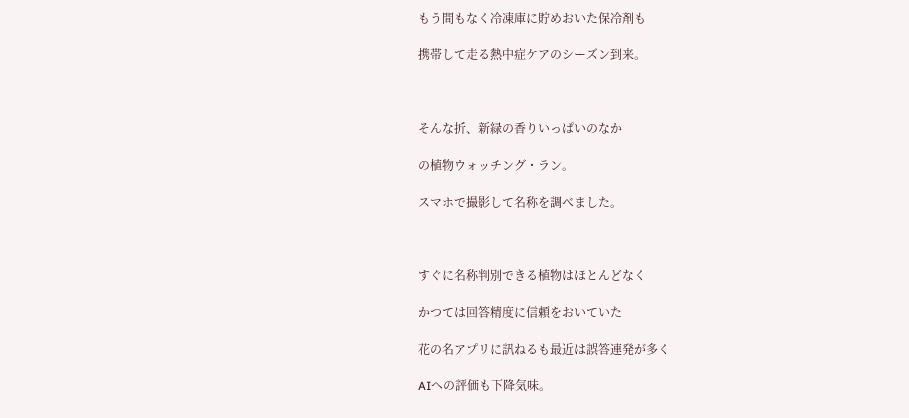もう間もなく冷凍庫に貯めおいた保冷剤も

携帯して走る熱中症ケアのシーズン到来。



そんな折、新緑の香りいっぱいのなか

の植物ウォッチング・ラン。

スマホで撮影して名称を調べました。



すぐに名称判別できる植物はほとんどなく

かつては回答精度に信頼をおいていた

花の名アプリに訊ねるも最近は誤答連発が多く

AIへの評価も下降気味。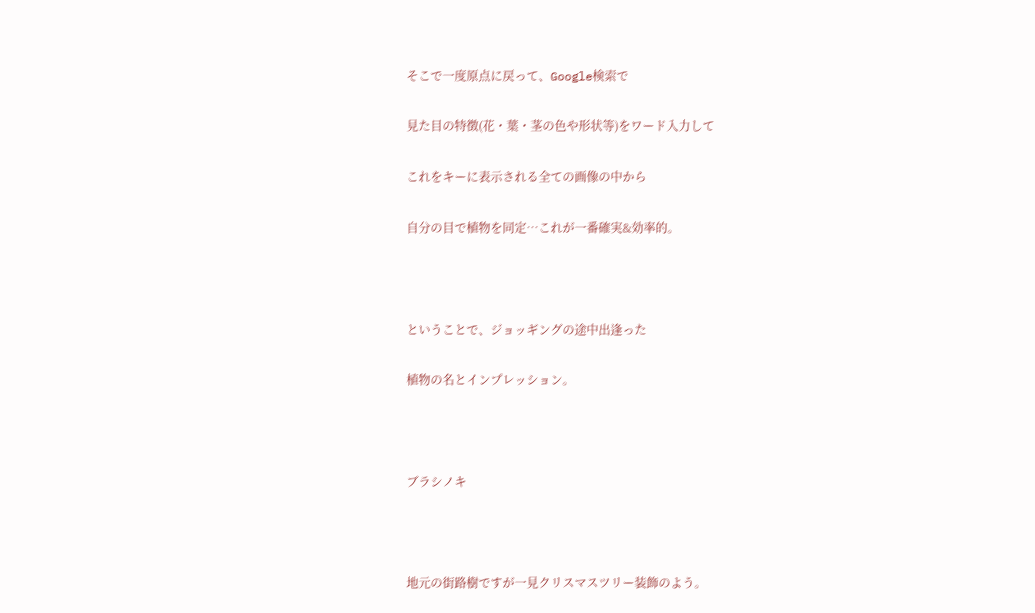そこで一度原点に戻って、Google検索で

見た目の特徴(花・葉・茎の色や形状等)をワード入力して

これをキーに表示される全ての画像の中から

自分の目で植物を同定…これが一番確実&効率的。



ということで、ジョッギングの途中出逢った

植物の名とインプレッション。



ブラシノキ



地元の街路樹ですが一見クリスマスツリー装飾のよう。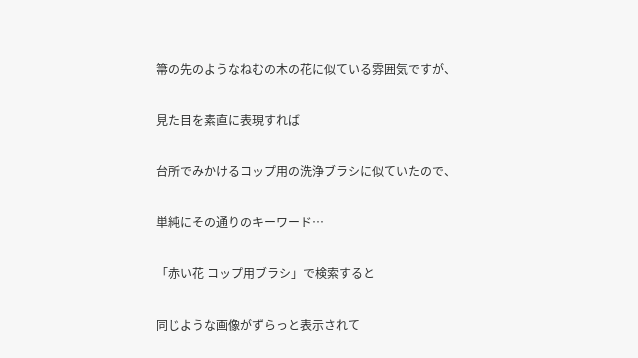箒の先のようなねむの木の花に似ている雰囲気ですが、

見た目を素直に表現すれば

台所でみかけるコップ用の洗浄ブラシに似ていたので、

単純にその通りのキーワード…

「赤い花 コップ用ブラシ」で検索すると

同じような画像がずらっと表示されて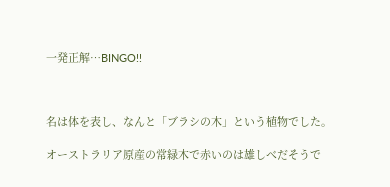一発正解…BINGO!!



名は体を表し、なんと「ブラシの木」という植物でした。

オーストラリア原産の常緑木で赤いのは雄しべだそうで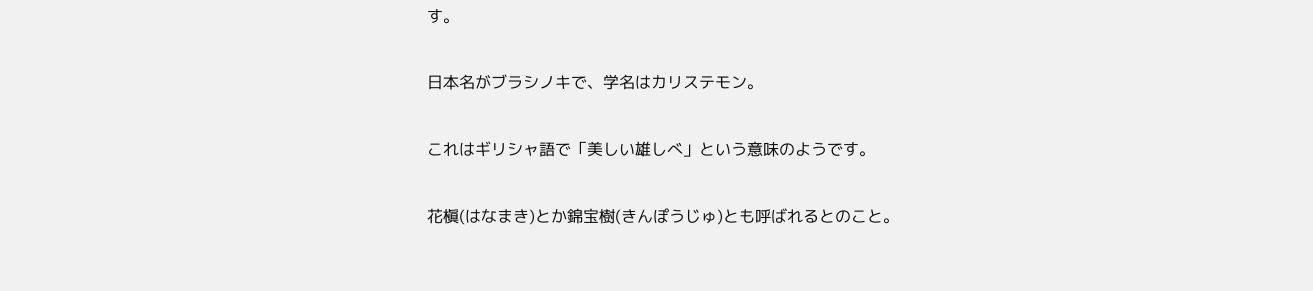す。

日本名がブラシノキで、学名はカリステモン。

これはギリシャ語で「美しい雄しべ」という意味のようです。

花槇(はなまき)とか錦宝樹(きんぽうじゅ)とも呼ばれるとのこと。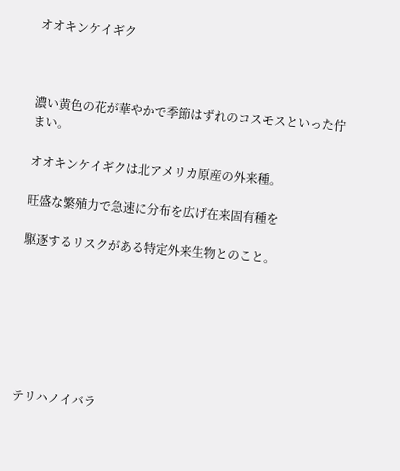オオキンケイギク



濃い黄色の花が華やかで季節はずれのコスモスといった佇まい。

オオキンケイギクは北アメリカ原産の外来種。

旺盛な繁殖力で急速に分布を広げ在来固有種を

駆逐するリスクがある特定外来生物とのこと。







テリハノイバラ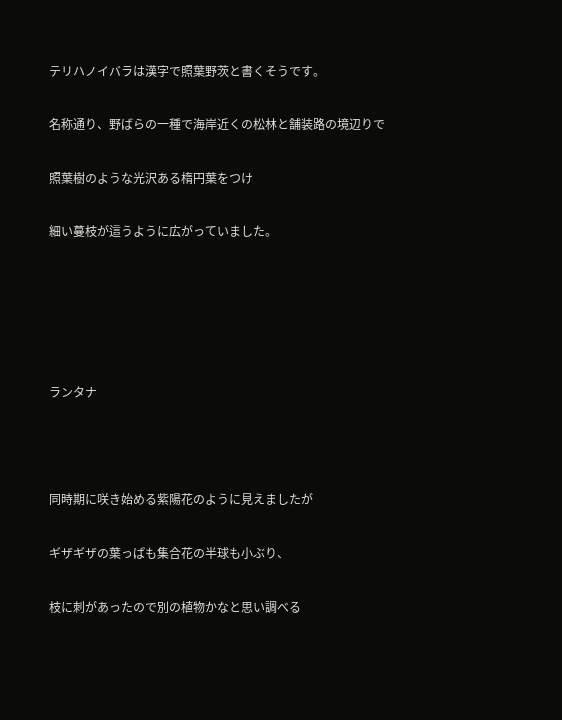テリハノイバラは漢字で照葉野茨と書くそうです。

名称通り、野ばらの一種で海岸近くの松林と舗装路の境辺りで

照葉樹のような光沢ある楕円葉をつけ

細い蔓枝が這うように広がっていました。





ランタナ



同時期に咲き始める紫陽花のように見えましたが

ギザギザの葉っぱも集合花の半球も小ぶり、

枝に刺があったので別の植物かなと思い調べる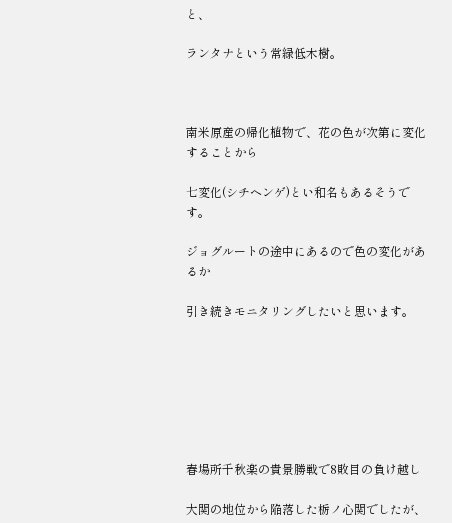と、

ランタナという常緑低木樹。



南米原産の帰化植物で、花の色が次第に変化することから

七変化(シチヘンゲ)とい和名もあるそうです。

ジョグルートの途中にあるので色の変化があるか

引き続きモニタリングしたいと思います。







春場所千秋楽の貴景勝戦で8敗目の負け越し

大関の地位から陥落した栃ノ心関でしたが、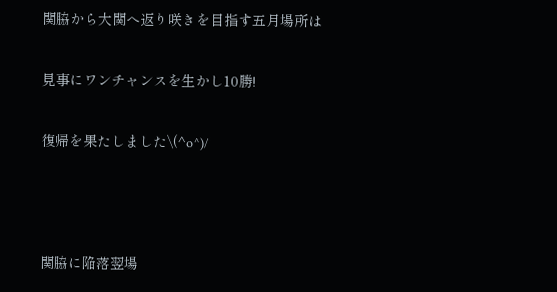関脇から大関へ返り咲きを目指す五月場所は

見事にワンチャンスを生かし10勝!

復帰を果たしました\(^o^)/



関脇に陥落翌場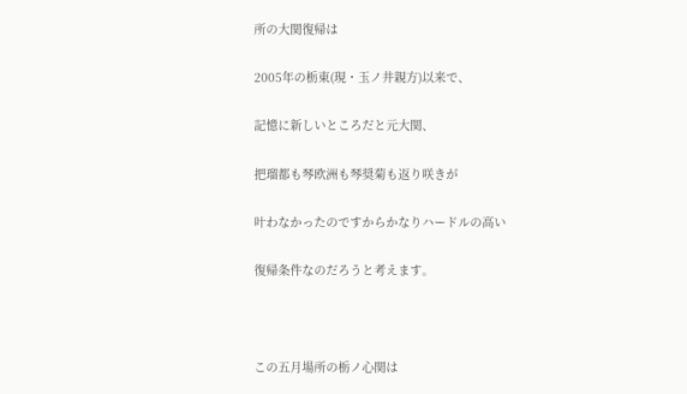所の大関復帰は

2005年の栃東(現・玉ノ井親方)以来で、

記憶に新しいところだと元大関、

把瑠都も琴欧洲も琴奨菊も返り咲きが

叶わなかったのですからかなりハードルの高い

復帰条件なのだろうと考えます。



この五月場所の栃ノ心関は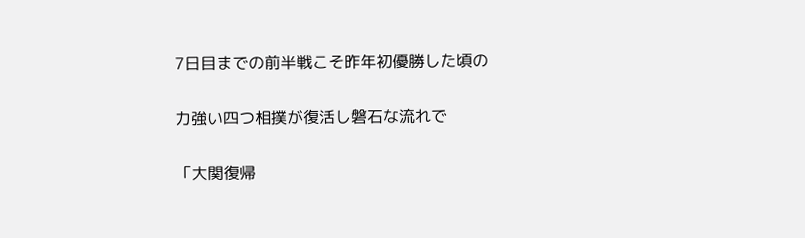7日目までの前半戦こそ昨年初優勝した頃の

力強い四つ相撲が復活し磐石な流れで

「大関復帰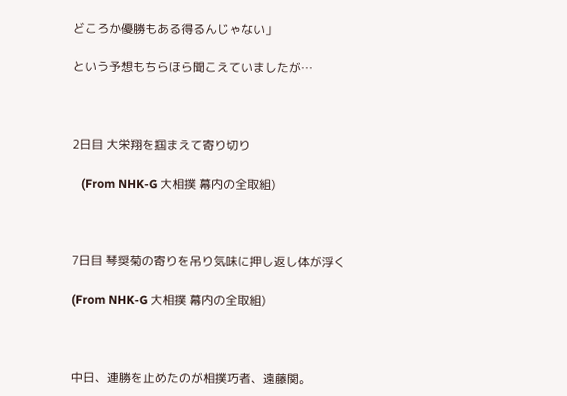どころか優勝もある得るんじゃない」

という予想もちらほら聞こえていましたが…



2日目 大栄翔を掴まえて寄り切り

   (From NHK-G 大相撲 幕内の全取組)



7日目 琴奨菊の寄りを吊り気味に押し返し体が浮く

(From NHK-G 大相撲 幕内の全取組)



中日、連勝を止めたのが相撲巧者、遠藤関。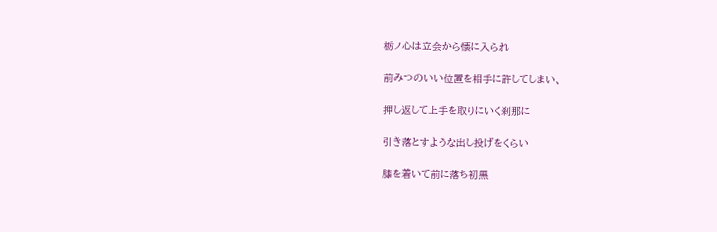栃ノ心は立会から懐に入られ

前みつのいい位置を相手に許してしまい、

押し返して上手を取りにいく刹那に

引き落とすような出し投げをくらい

膝を着いて前に落ち初黒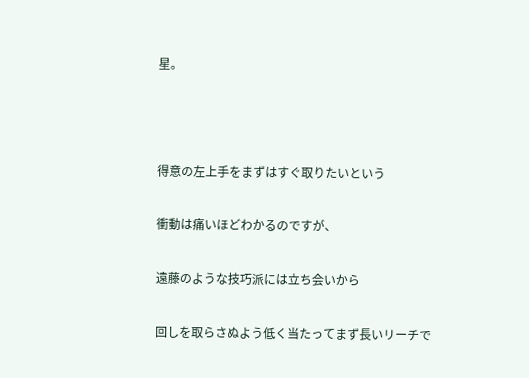星。



得意の左上手をまずはすぐ取りたいという

衝動は痛いほどわかるのですが、

遠藤のような技巧派には立ち会いから

回しを取らさぬよう低く当たってまず長いリーチで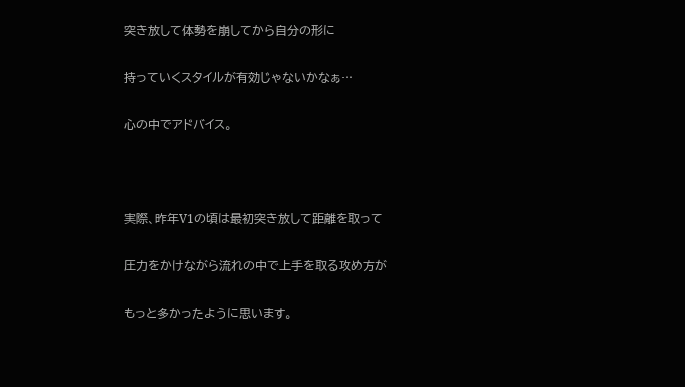突き放して体勢を崩してから自分の形に

持っていくスタイルが有効じゃないかなぁ…

心の中でアドバイス。



実際、昨年V1の頃は最初突き放して距離を取って

圧力をかけながら流れの中で上手を取る攻め方が

もっと多かったように思います。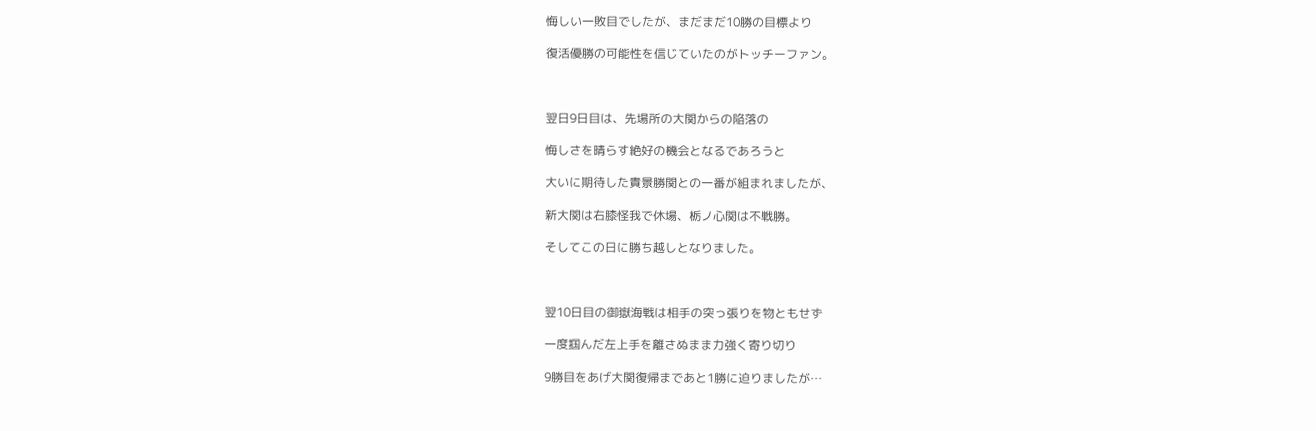悔しい一敗目でしたが、まだまだ10勝の目標より

復活優勝の可能性を信じていたのがトッチーファン。



翌日9日目は、先場所の大関からの陥落の

悔しさを晴らす絶好の機会となるであろうと

大いに期待した貴景勝関との一番が組まれましたが、

新大関は右膝怪我で休場、栃ノ心関は不戦勝。

そしてこの日に勝ち越しとなりました。



翌10日目の御嶽海戦は相手の突っ張りを物ともせず

一度掴んだ左上手を離さぬまま力強く寄り切り

9勝目をあげ大関復帰まであと1勝に迫りましたが…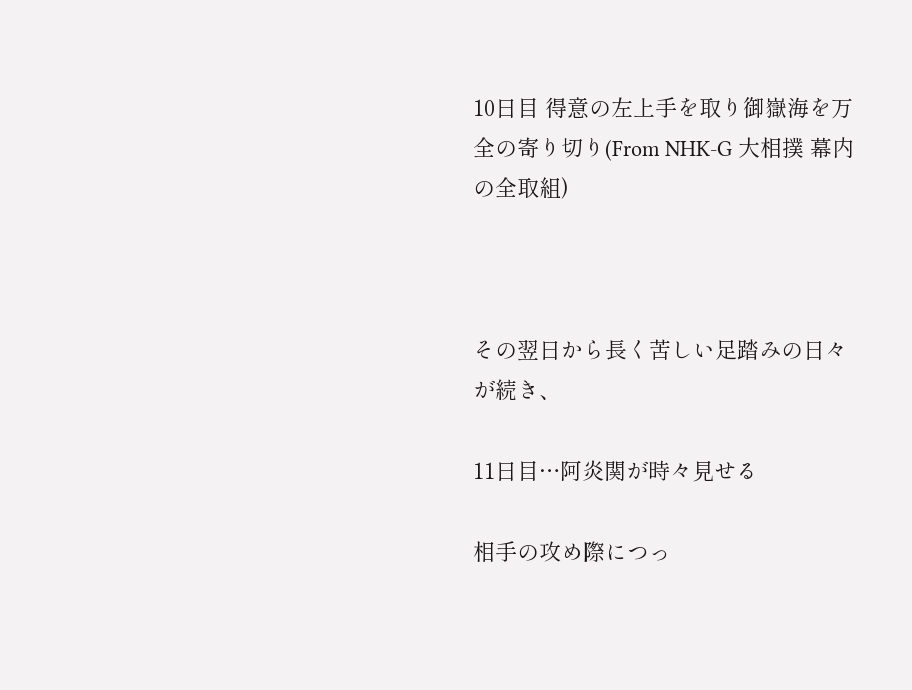10日目 得意の左上手を取り御嶽海を万全の寄り切り(From NHK-G 大相撲 幕内の全取組)



その翌日から長く苦しい足踏みの日々が続き、

11日目…阿炎関が時々見せる

相手の攻め際につっ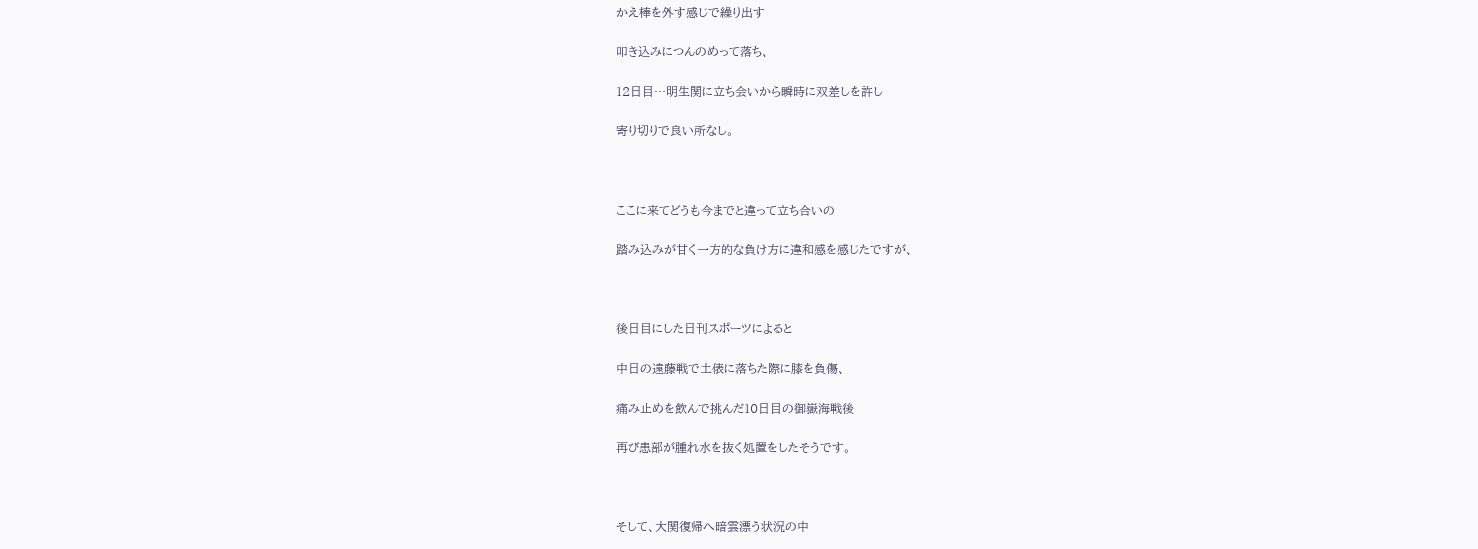かえ棒を外す感じで繰り出す

叩き込みにつんのめって落ち、

12日目…明生関に立ち会いから瞬時に双差しを許し

寄り切りで良い所なし。



ここに来てどうも今までと違って立ち合いの

踏み込みが甘く一方的な負け方に違和感を感じたですが、



後日目にした日刊スポーツによると

中日の遠藤戦で土俵に落ちた際に膝を負傷、

痛み止めを飲んで挑んだ10日目の御嶽海戦後

再び患部が腫れ水を抜く処置をしたそうです。



そして、大関復帰へ暗雲漂う状況の中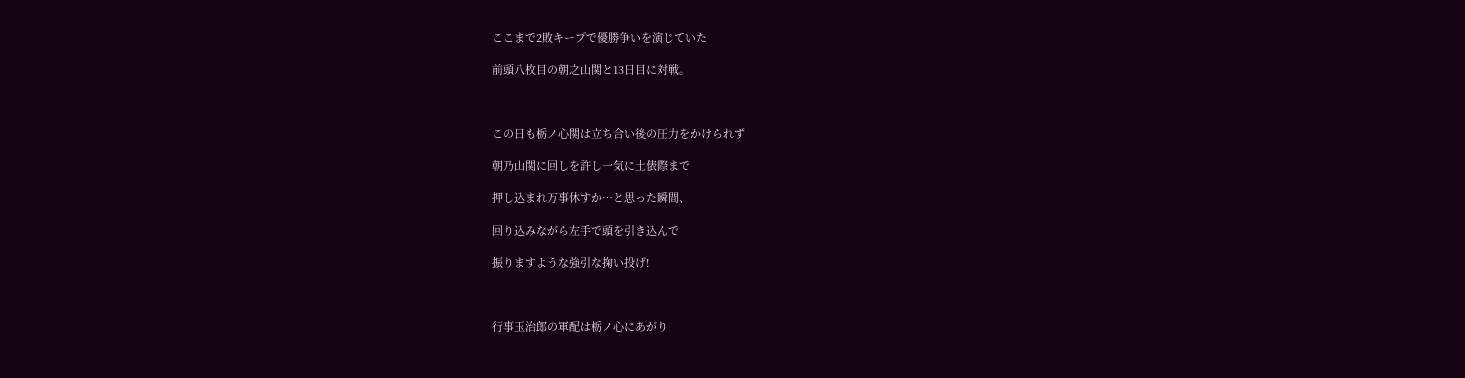ここまで2敗キープで優勝争いを演じていた

前頭八枚目の朝之山関と13日目に対戦。



この日も栃ノ心関は立ち合い後の圧力をかけられず

朝乃山関に回しを許し一気に土俵際まで

押し込まれ万事休すか…と思った瞬間、

回り込みながら左手で頭を引き込んで

振りますような強引な掬い投げ!



行事玉治郎の軍配は栃ノ心にあがり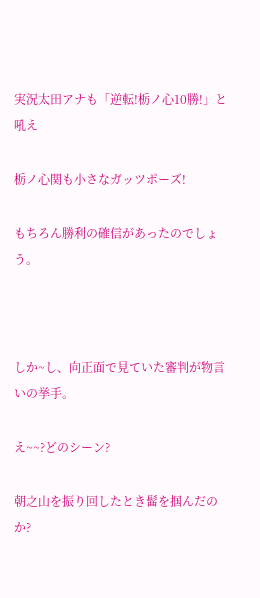実況太田アナも「逆転!栃ノ心10勝!」と吼え

栃ノ心関も小さなガッツポーズ!

もちろん勝利の確信があったのでしょう。



しか~し、向正面で見ていた審判が物言いの挙手。

え~~?どのシーン?

朝之山を振り回したとき髷を掴んだのか?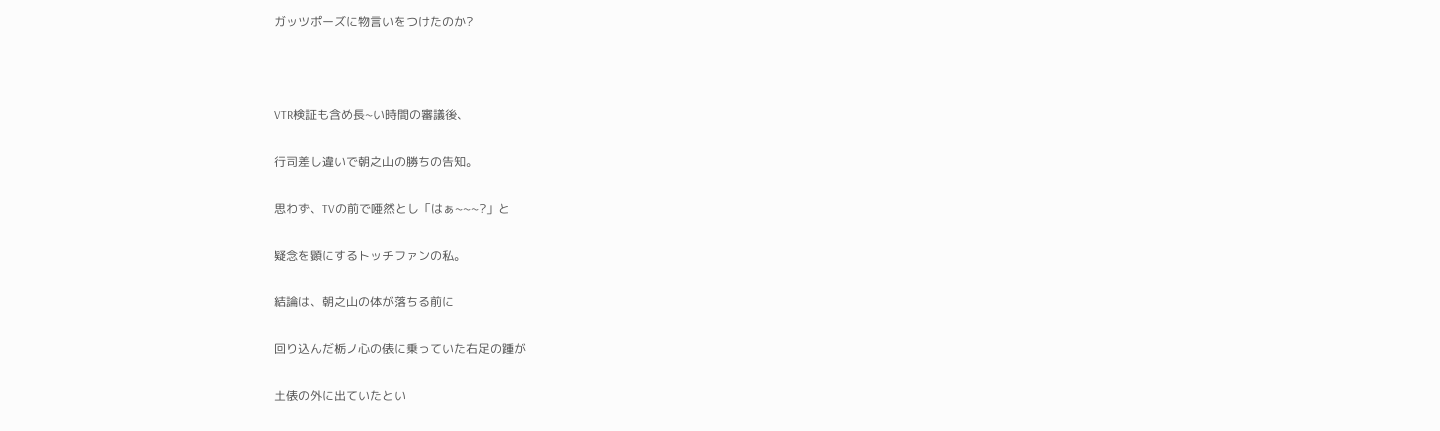ガッツポーズに物言いをつけたのか?



VTR検証も含め長~い時間の審議後、

行司差し違いで朝之山の勝ちの告知。

思わず、TVの前で唖然とし「はぁ~~~?」と

疑念を顕にするトッチファンの私。

結論は、朝之山の体が落ちる前に

回り込んだ栃ノ心の俵に乗っていた右足の踵が

土俵の外に出ていたとい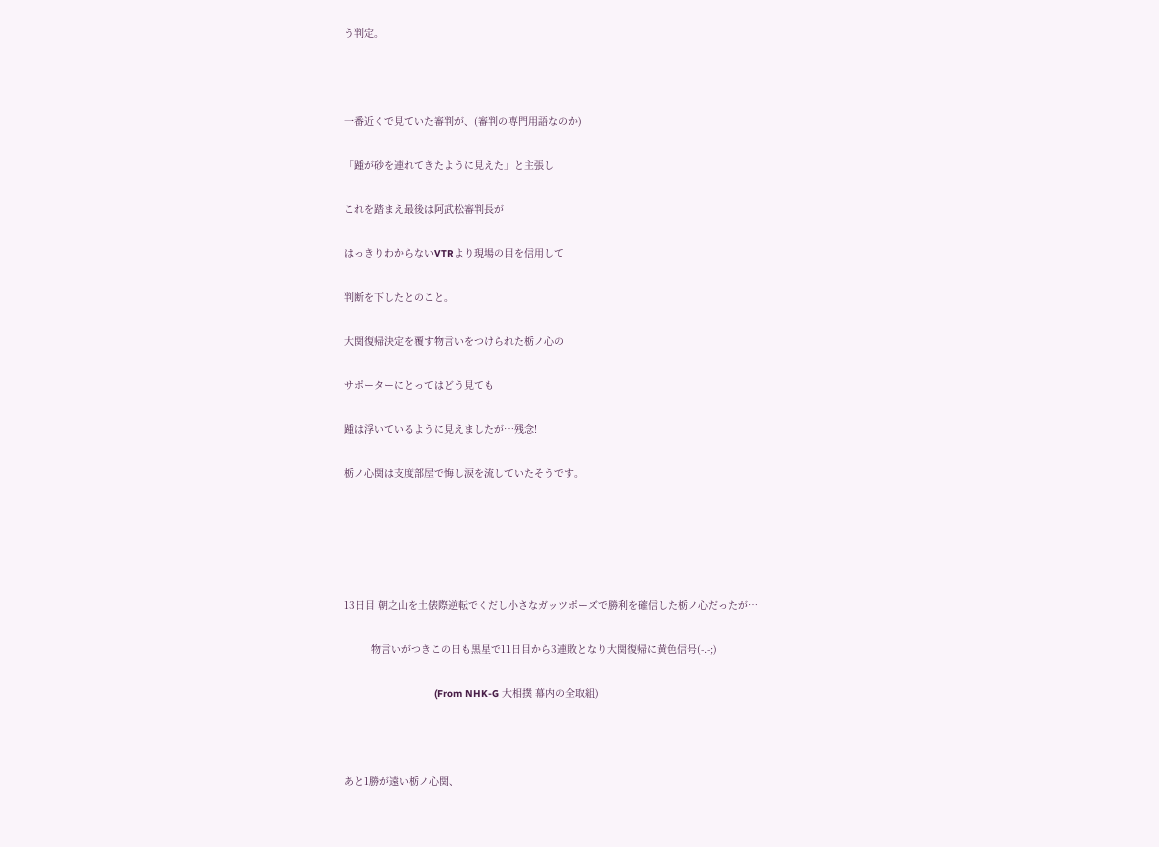う判定。



一番近くで見ていた審判が、(審判の専門用語なのか)

「踵が砂を連れてきたように見えた」と主張し

これを踏まえ最後は阿武松審判長が

はっきりわからないVTRより現場の目を信用して

判断を下したとのこと。

大関復帰決定を覆す物言いをつけられた栃ノ心の

サポーターにとってはどう見ても

踵は浮いているように見えましたが…残念!

栃ノ心関は支度部屋で悔し涙を流していたそうです。





13日目 朝之山を土俵際逆転でくだし小さなガッツポーズで勝利を確信した栃ノ心だったが…

         物言いがつきこの日も黒星で11日目から3連敗となり大関復帰に黄色信号(-.-;)

                              (From NHK-G 大相撲 幕内の全取組)



あと1勝が遠い栃ノ心関、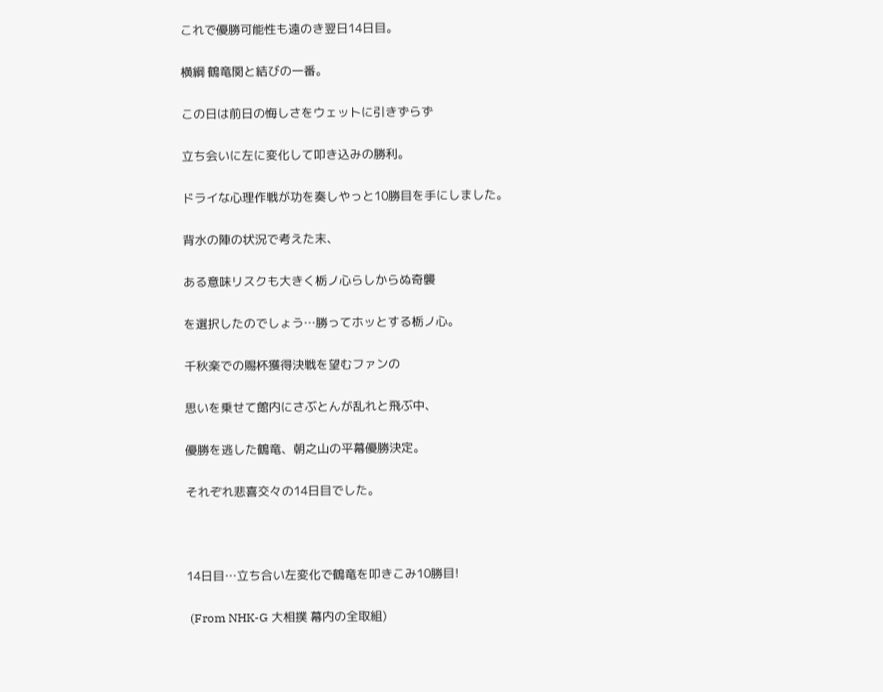これで優勝可能性も遠のき翌日14日目。

横綱 鶴竜関と結びの一番。

この日は前日の悔しさをウェットに引きずらず

立ち会いに左に変化して叩き込みの勝利。

ドライな心理作戦が功を奏しやっと10勝目を手にしました。

背水の陣の状況で考えた末、

ある意味リスクも大きく栃ノ心らしからぬ奇襲

を選択したのでしょう…勝ってホッとする栃ノ心。

千秋楽での賜杯獲得決戦を望むファンの

思いを乗せて館内にさぶとんが乱れと飛ぶ中、

優勝を逃した鶴竜、朝之山の平幕優勝決定。

それぞれ悲喜交々の14日目でした。



14日目…立ち合い左変化で鶴竜を叩きこみ10勝目!

 (From NHK-G 大相撲 幕内の全取組)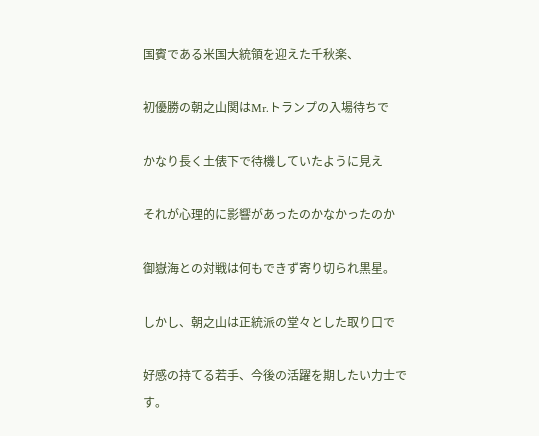国賓である米国大統領を迎えた千秋楽、

初優勝の朝之山関はMr.トランプの入場待ちで

かなり長く土俵下で待機していたように見え

それが心理的に影響があったのかなかったのか

御嶽海との対戦は何もできず寄り切られ黒星。

しかし、朝之山は正統派の堂々とした取り口で

好感の持てる若手、今後の活躍を期したい力士です。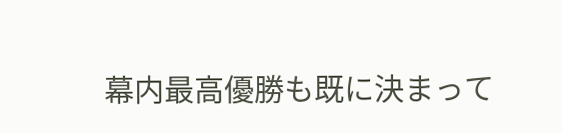幕内最高優勝も既に決まって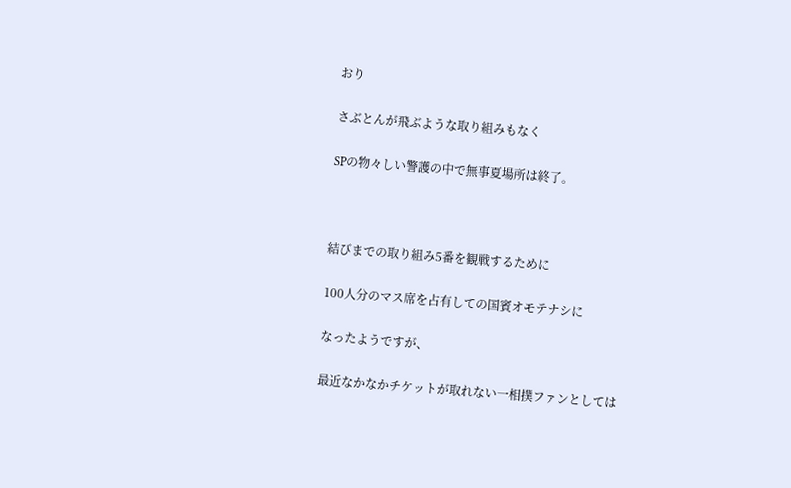おり

さぶとんが飛ぶような取り組みもなく

SPの物々しい警護の中で無事夏場所は終了。



結びまでの取り組み5番を観戦するために

100人分のマス席を占有しての国賓オモテナシに

なったようですが、

最近なかなかチケットが取れない一相撲ファンとしては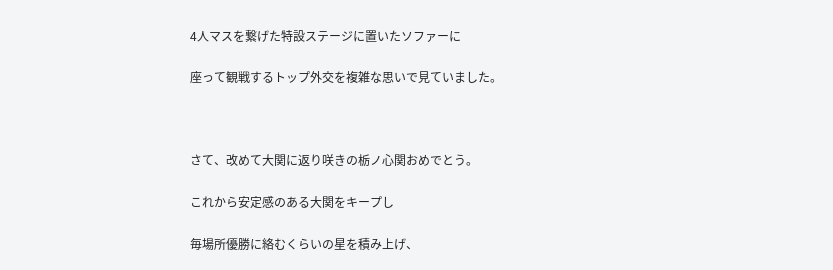4人マスを繋げた特設ステージに置いたソファーに

座って観戦するトップ外交を複雑な思いで見ていました。



さて、改めて大関に返り咲きの栃ノ心関おめでとう。

これから安定感のある大関をキープし

毎場所優勝に絡むくらいの星を積み上げ、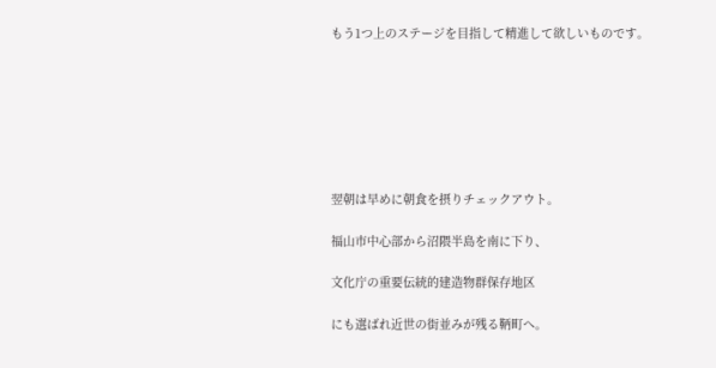もう1つ上のステージを目指して精進して欲しいものです。







翌朝は早めに朝食を摂りチェックアウト。

福山市中心部から沼隈半島を南に下り、

文化庁の重要伝統的建造物群保存地区

にも選ばれ近世の街並みが残る鞆町へ。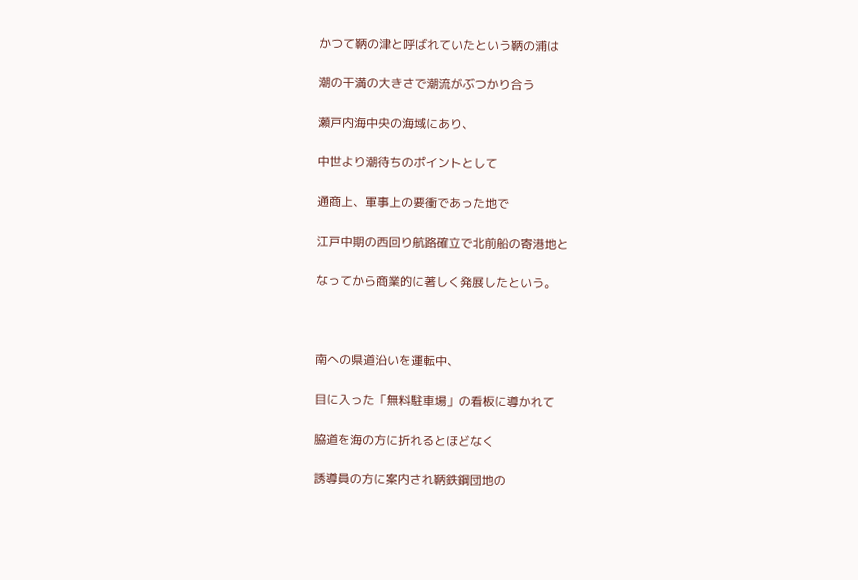かつて鞆の津と呼ばれていたという鞆の浦は

潮の干満の大きさで潮流がぶつかり合う

瀬戸内海中央の海域にあり、

中世より潮待ちのポイントとして

通商上、軍事上の要衝であった地で

江戸中期の西回り航路確立で北前船の寄港地と

なってから商業的に著しく発展したという。



南への県道沿いを運転中、

目に入った「無料駐車場」の看板に導かれて

脇道を海の方に折れるとほどなく

誘導員の方に案内され鞆鉄鋼団地の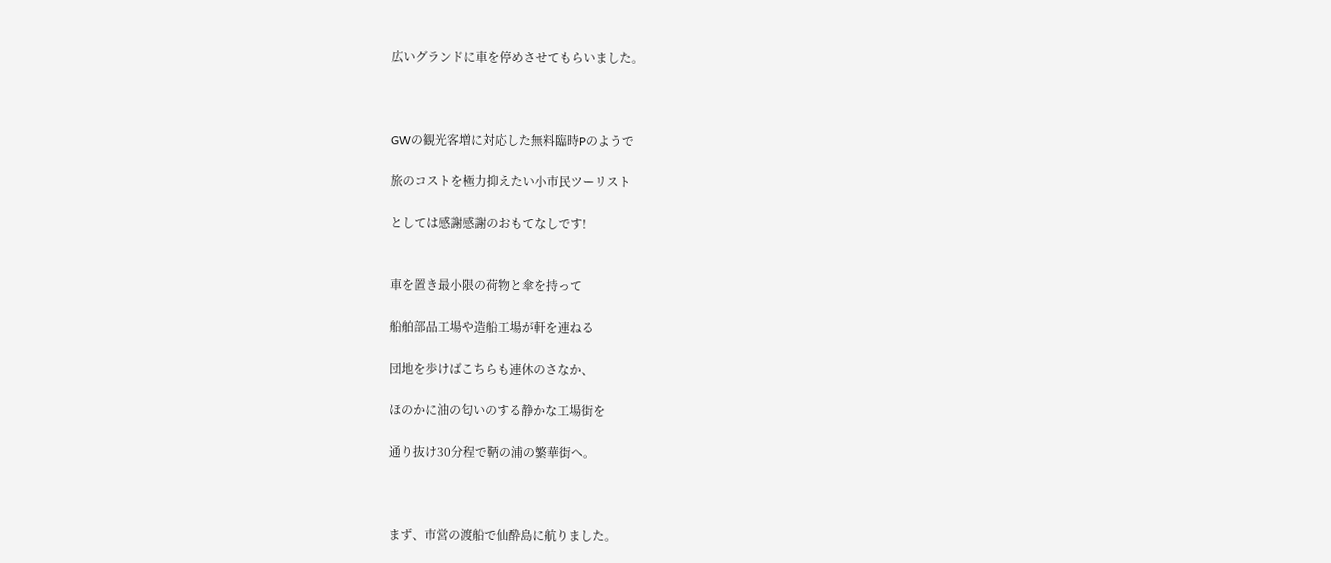広いグランドに車を停めさせてもらいました。



GWの観光客増に対応した無料臨時Pのようで

旅のコストを極力抑えたい小市民ツーリスト

としては感謝感謝のおもてなしです!


車を置き最小限の荷物と傘を持って

船舶部品工場や造船工場が軒を連ねる

団地を歩けばこちらも連休のさなか、

ほのかに油の匂いのする静かな工場街を

通り抜け30分程で鞆の浦の繁華街へ。



まず、市営の渡船で仙酔島に航りました。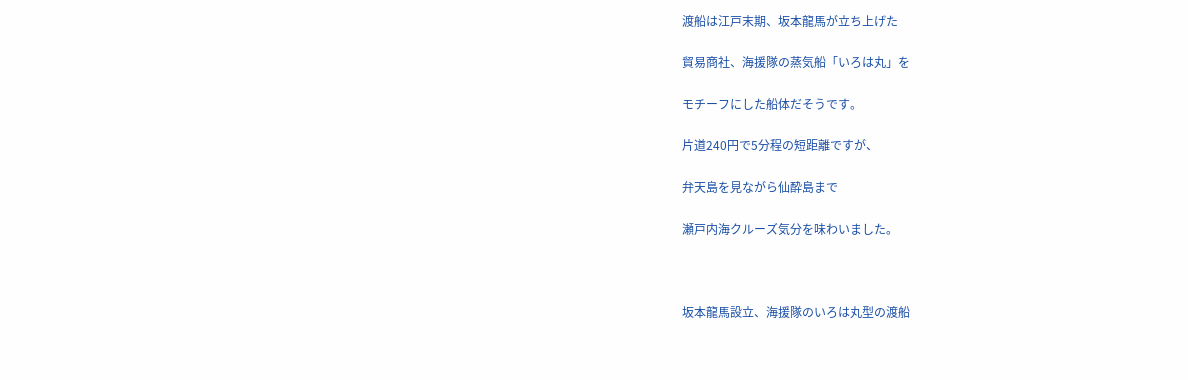渡船は江戸末期、坂本龍馬が立ち上げた

貿易商社、海援隊の蒸気船「いろは丸」を

モチーフにした船体だそうです。

片道240円で5分程の短距離ですが、

弁天島を見ながら仙酔島まで

瀬戸内海クルーズ気分を味わいました。



坂本龍馬設立、海援隊のいろは丸型の渡船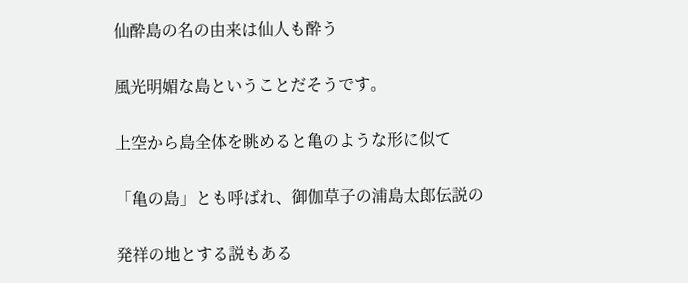仙酔島の名の由来は仙人も酔う

風光明媚な島ということだそうです。

上空から島全体を眺めると亀のような形に似て

「亀の島」とも呼ばれ、御伽草子の浦島太郎伝説の

発祥の地とする説もある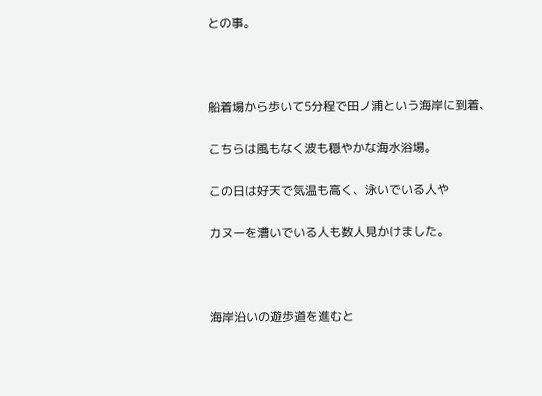との事。



船着場から歩いて5分程で田ノ浦という海岸に到着、

こちらは風もなく波も穏やかな海水浴場。

この日は好天で気温も高く、泳いでいる人や

カヌーを漕いでいる人も数人見かけました。



海岸沿いの遊歩道を進むと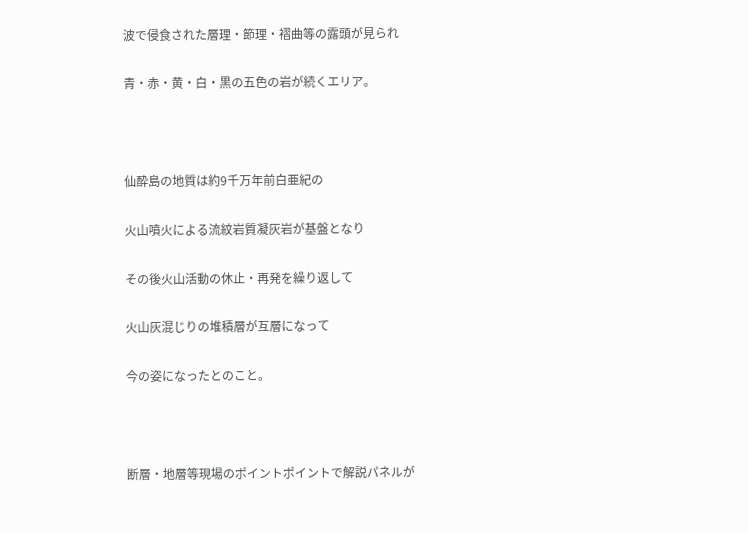波で侵食された層理・節理・褶曲等の露頭が見られ

青・赤・黄・白・黒の五色の岩が続くエリア。



仙酔島の地質は約9千万年前白亜紀の

火山噴火による流紋岩質凝灰岩が基盤となり

その後火山活動の休止・再発を繰り返して

火山灰混じりの堆積層が互層になって

今の姿になったとのこと。



断層・地層等現場のポイントポイントで解説パネルが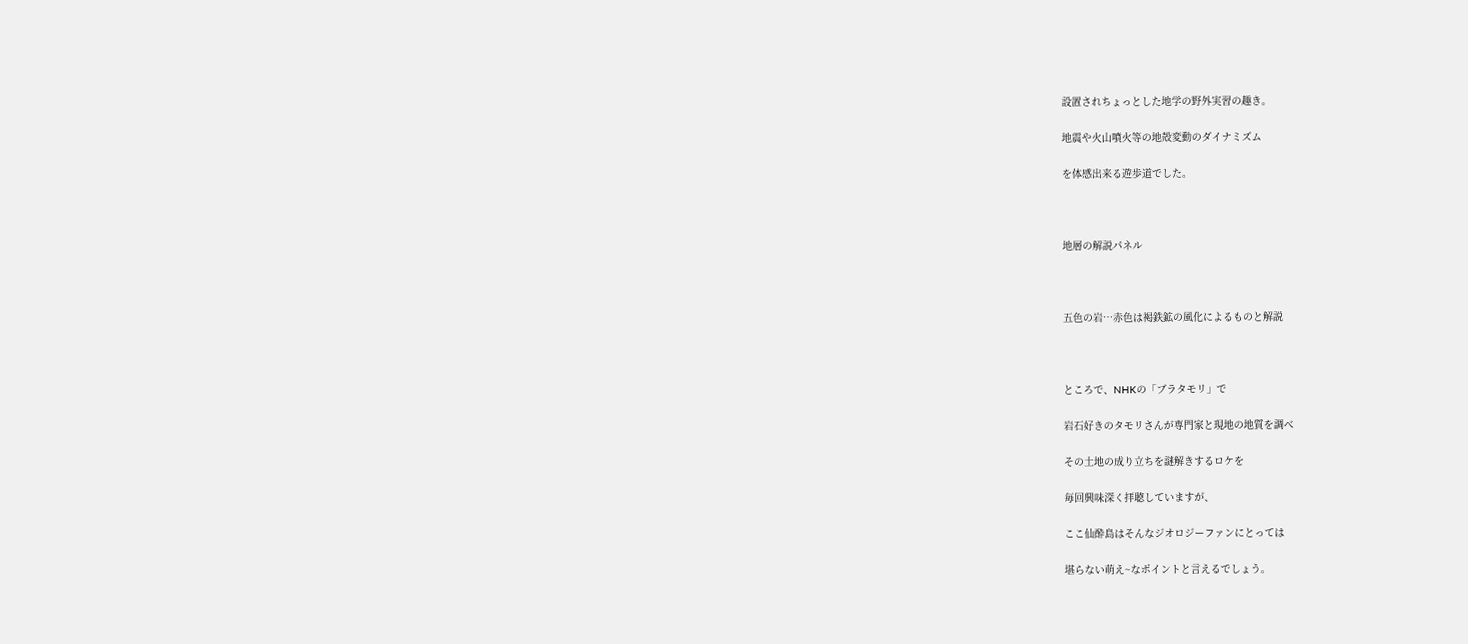設置されちょっとした地学の野外実習の趣き。

地震や火山噴火等の地殻変動のダイナミズム

を体感出来る遊歩道でした。



地層の解説パネル



五色の岩…赤色は褐鉄鉱の風化によるものと解説



ところで、NHKの「ブラタモリ」で

岩石好きのタモリさんが専門家と現地の地質を調べ

その土地の成り立ちを謎解きするロケを

毎回興味深く拝聴していますが、

ここ仙酔島はそんなジオロジーファンにとっては

堪らない萌え~なポイントと言えるでしょう。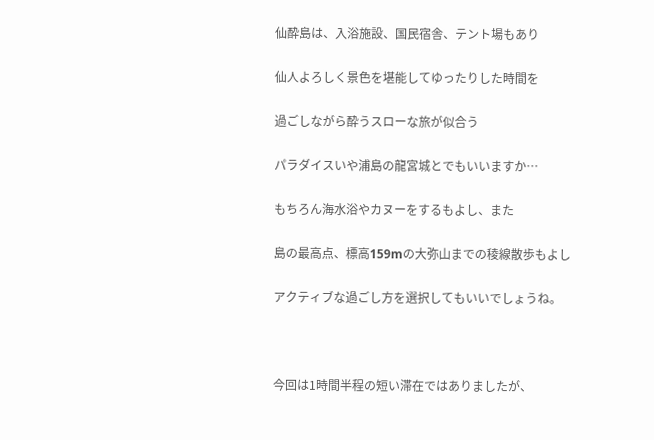仙酔島は、入浴施設、国民宿舎、テント場もあり

仙人よろしく景色を堪能してゆったりした時間を

過ごしながら酔うスローな旅が似合う

パラダイスいや浦島の龍宮城とでもいいますか…

もちろん海水浴やカヌーをするもよし、また

島の最高点、標高159mの大弥山までの稜線散歩もよし

アクティブな過ごし方を選択してもいいでしょうね。



今回は1時間半程の短い滞在ではありましたが、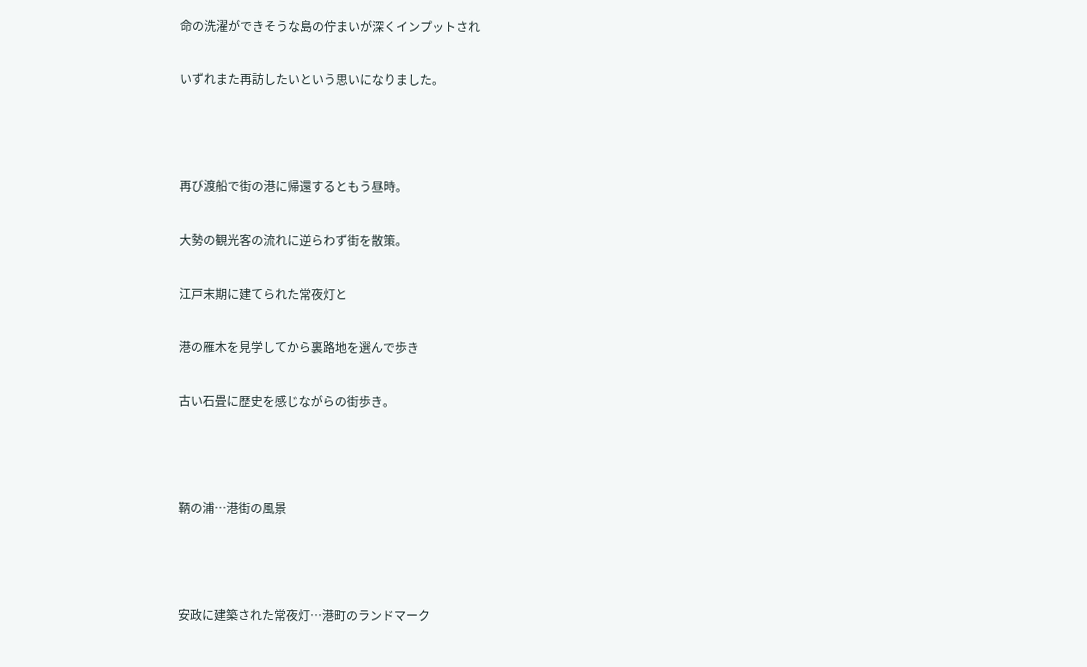命の洗濯ができそうな島の佇まいが深くインプットされ

いずれまた再訪したいという思いになりました。



再び渡船で街の港に帰還するともう昼時。

大勢の観光客の流れに逆らわず街を散策。

江戸末期に建てられた常夜灯と

港の雁木を見学してから裏路地を選んで歩き

古い石畳に歴史を感じながらの街歩き。



鞆の浦…港街の風景



安政に建築された常夜灯…港町のランドマーク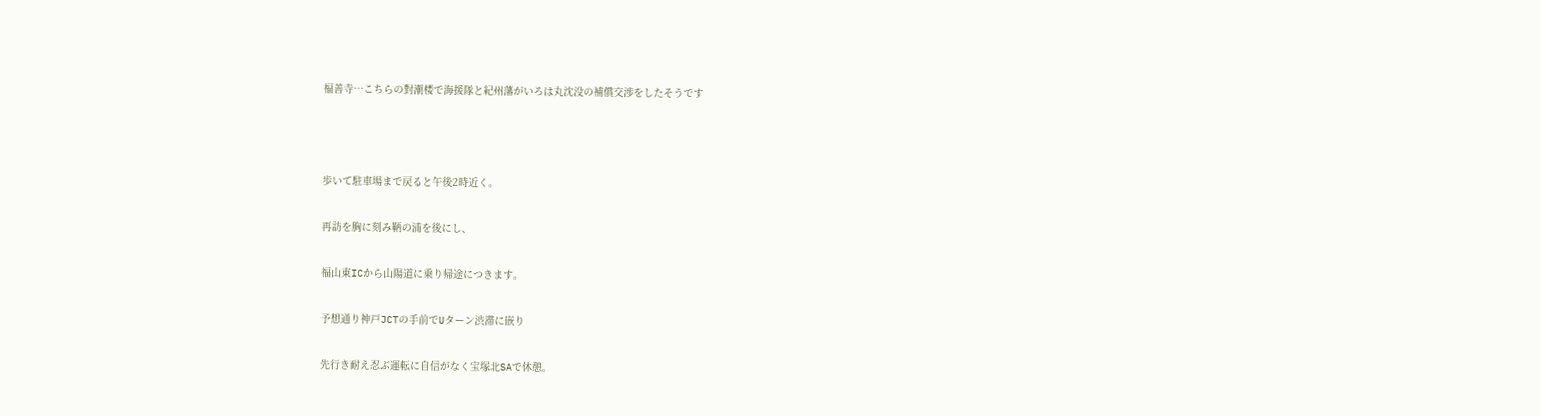福善寺…こちらの對潮楼で海援隊と紀州藩がいろは丸沈没の補償交渉をしたそうです



歩いて駐車場まで戻ると午後2時近く。

再訪を胸に刻み鞆の浦を後にし、

福山東ICから山陽道に乗り帰途につきます。

予想通り神戸JCTの手前でUターン渋滞に嵌り

先行き耐え忍ぶ運転に自信がなく宝塚北SAで休憩。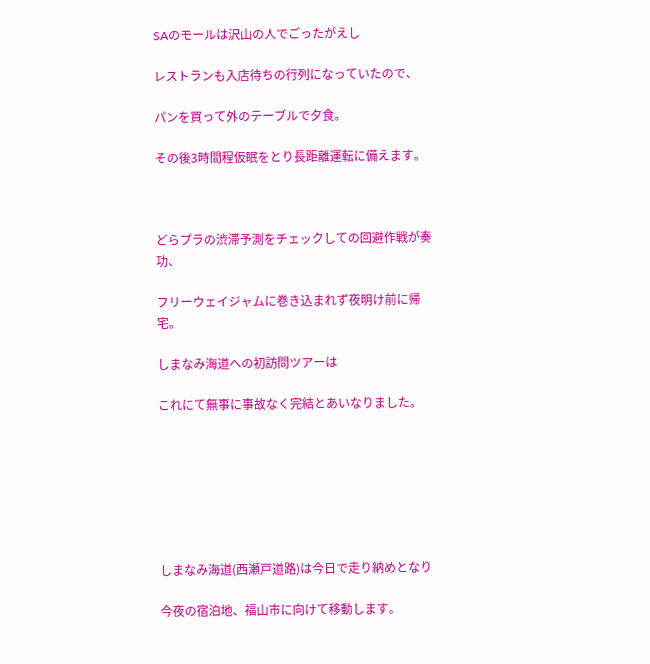SAのモールは沢山の人でごったがえし

レストランも入店待ちの行列になっていたので、

パンを買って外のテーブルで夕食。

その後3時間程仮眠をとり長距離運転に備えます。



どらプラの渋滞予測をチェックしての回避作戦が奏功、

フリーウェイジャムに巻き込まれず夜明け前に帰宅。

しまなみ海道への初訪問ツアーは

これにて無事に事故なく完結とあいなりました。







しまなみ海道(西瀬戸道路)は今日で走り納めとなり

今夜の宿泊地、福山市に向けて移動します。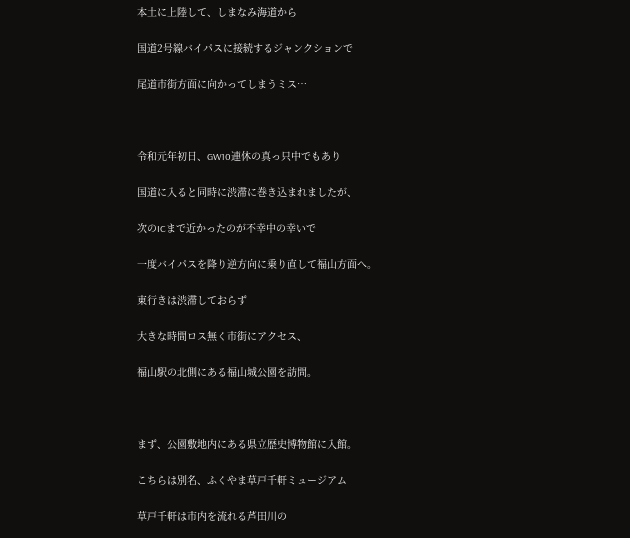本土に上陸して、しまなみ海道から

国道2号線バイパスに接続するジャンクションで

尾道市街方面に向かってしまうミス…



令和元年初日、GW10連休の真っ只中でもあり

国道に入ると同時に渋滞に巻き込まれましたが、

次のICまで近かったのが不幸中の幸いで

一度バイパスを降り逆方向に乗り直して福山方面へ。

東行きは渋滞しておらず

大きな時間ロス無く市街にアクセス、

福山駅の北側にある福山城公園を訪問。



まず、公園敷地内にある県立歴史博物館に入館。

こちらは別名、ふくやま草戸千軒ミュージアム

草戸千軒は市内を流れる芦田川の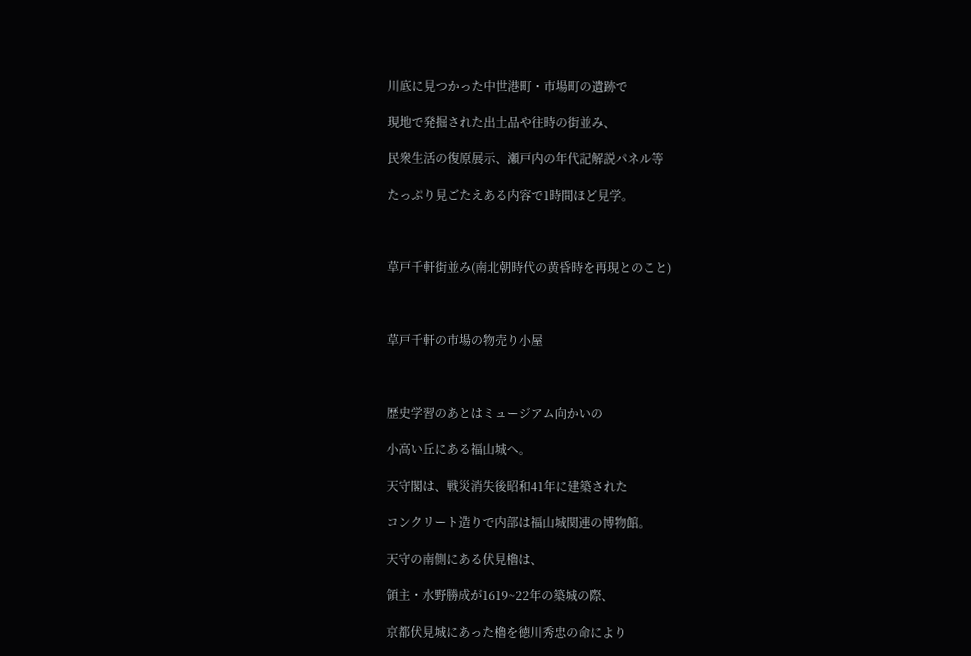川底に見つかった中世港町・市場町の遺跡で

現地で発掘された出土品や往時の街並み、

民衆生活の復原展示、瀬戸内の年代記解説パネル等

たっぷり見ごたえある内容で1時間ほど見学。



草戸千軒街並み(南北朝時代の黄昏時を再現とのこと)



草戸千軒の市場の物売り小屋



歴史学習のあとはミュージアム向かいの

小高い丘にある福山城へ。

天守閣は、戦災消失後昭和41年に建築された

コンクリート造りで内部は福山城関連の博物館。

天守の南側にある伏見櫓は、

領主・水野勝成が1619~22年の築城の際、

京都伏見城にあった櫓を徳川秀忠の命により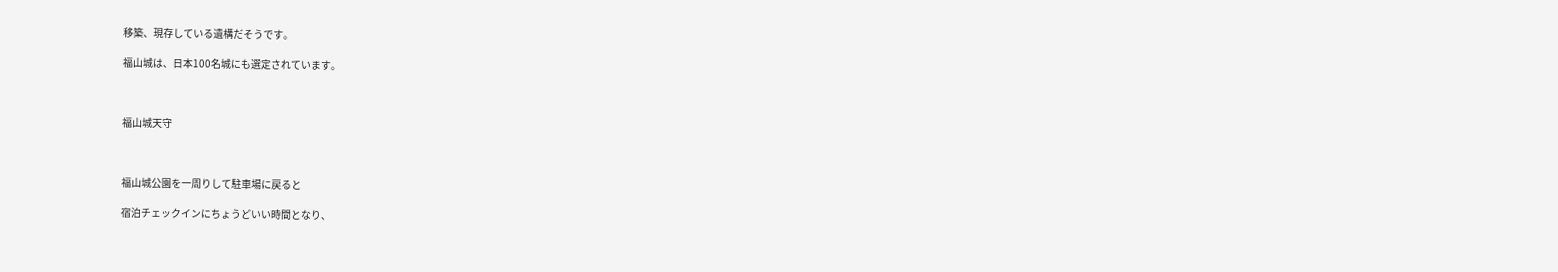移築、現存している遺構だそうです。

福山城は、日本100名城にも選定されています。



福山城天守



福山城公園を一周りして駐車場に戻ると

宿泊チェックインにちょうどいい時間となり、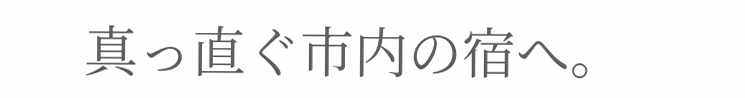真っ直ぐ市内の宿へ。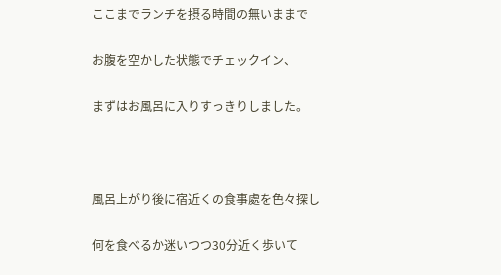ここまでランチを摂る時間の無いままで

お腹を空かした状態でチェックイン、

まずはお風呂に入りすっきりしました。



風呂上がり後に宿近くの食事處を色々探し

何を食べるか迷いつつ30分近く歩いて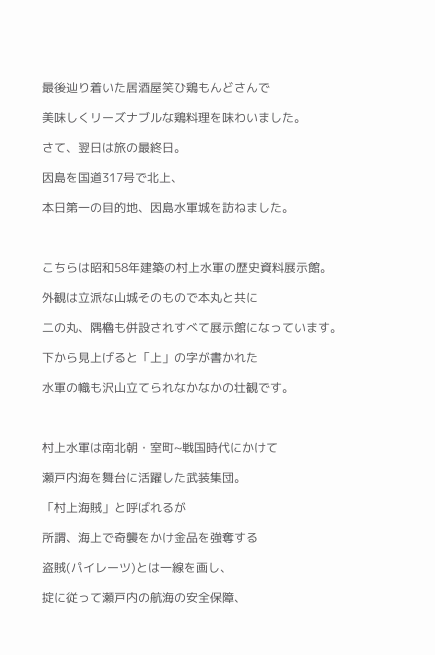最後辿り着いた居酒屋笑ひ鶏もんどさんで

美味しくリーズナブルな鶏料理を味わいました。

さて、翌日は旅の最終日。

因島を国道317号で北上、

本日第一の目的地、因島水軍城を訪ねました。



こちらは昭和58年建築の村上水軍の歴史資料展示館。

外観は立派な山城そのもので本丸と共に

二の丸、隅櫓も併設されすべて展示館になっています。

下から見上げると「上」の字が書かれた

水軍の幟も沢山立てられなかなかの壮観です。



村上水軍は南北朝・室町~戦国時代にかけて

瀬戸内海を舞台に活躍した武装集団。

「村上海賊」と呼ばれるが

所謂、海上で奇襲をかけ金品を強奪する

盗賊(パイレーツ)とは一線を画し、

掟に従って瀬戸内の航海の安全保障、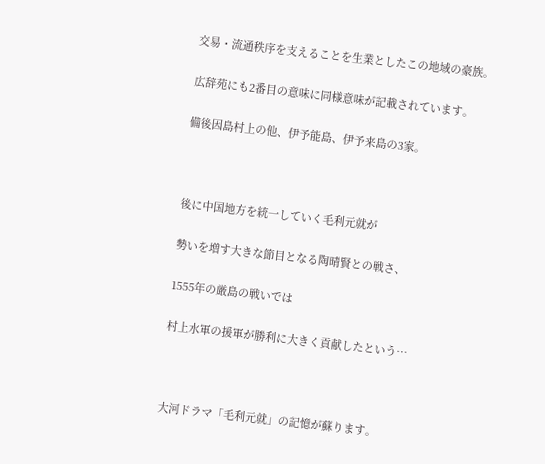交易・流通秩序を支えることを生業としたこの地域の豪族。

広辞苑にも2番目の意味に同様意味が記載されています。

備後因島村上の他、伊予能島、伊予来島の3家。



後に中国地方を統一していく毛利元就が

勢いを増す大きな節目となる陶晴賢との戦さ、

1555年の厳島の戦いでは

村上水軍の援軍が勝利に大きく貢献したという…



大河ドラマ「毛利元就」の記憶が蘇ります。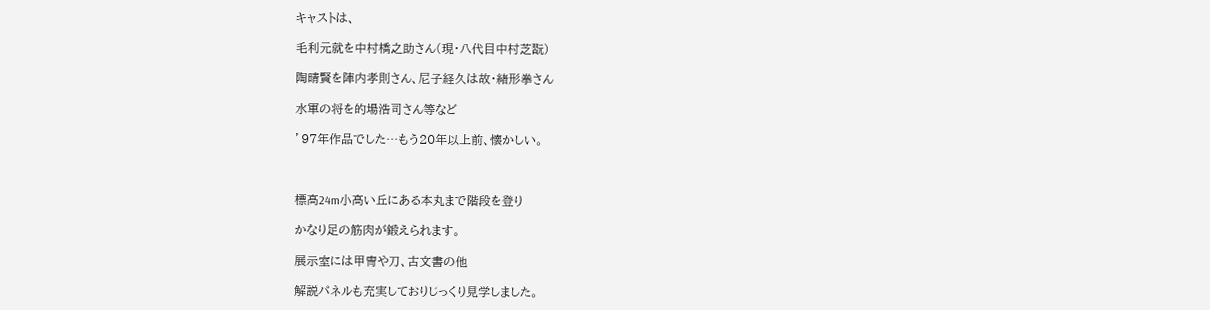キャストは、

毛利元就を中村橋之助さん(現・八代目中村芝翫)

陶晴賢を陣内孝則さん、尼子経久は故・緒形拳さん

水軍の将を的場浩司さん等など

’97年作品でした…もう20年以上前、懐かしい。



標高24m小高い丘にある本丸まで階段を登り

かなり足の筋肉が鍛えられます。

展示室には甲冑や刀、古文書の他

解説パネルも充実しておりじっくり見学しました。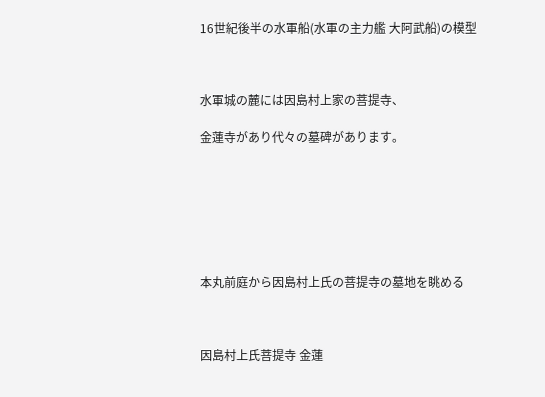16世紀後半の水軍船(水軍の主力艦 大阿武船)の模型



水軍城の麓には因島村上家の菩提寺、

金蓮寺があり代々の墓碑があります。







本丸前庭から因島村上氏の菩提寺の墓地を眺める



因島村上氏菩提寺 金蓮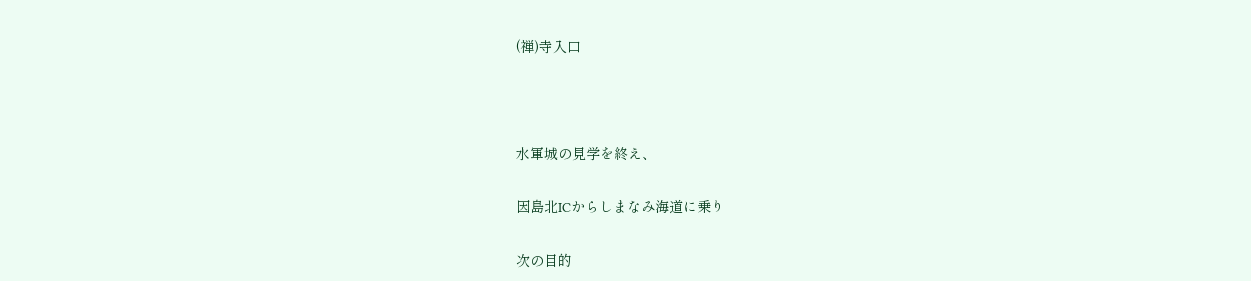(禅)寺入口



水軍城の見学を終え、

因島北ICからしまなみ海道に乗り

次の目的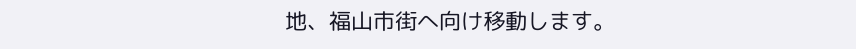地、福山市街へ向け移動します。